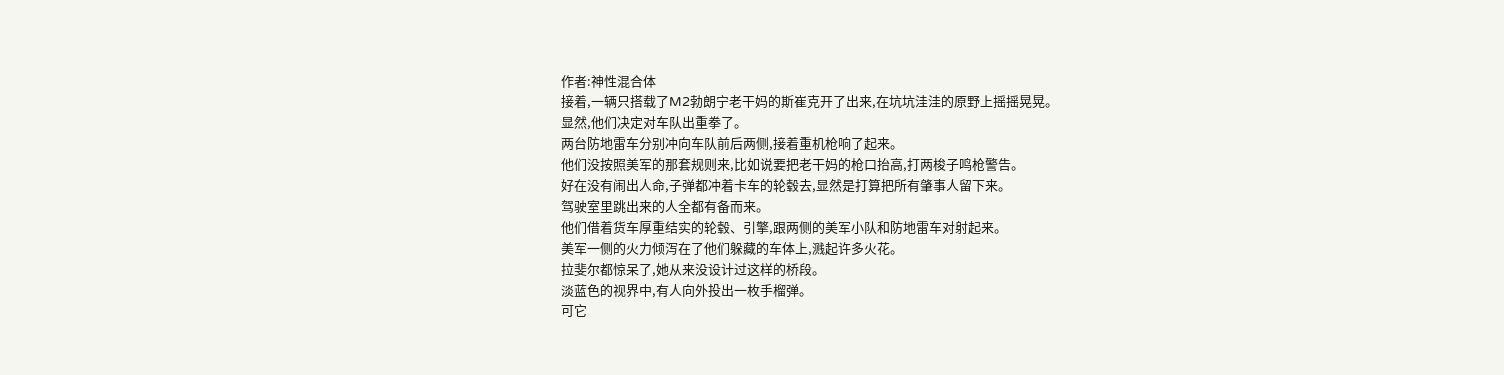作者:神性混合体
接着,一辆只搭载了M2勃朗宁老干妈的斯崔克开了出来,在坑坑洼洼的原野上摇摇晃晃。
显然,他们决定对车队出重拳了。
两台防地雷车分别冲向车队前后两侧,接着重机枪响了起来。
他们没按照美军的那套规则来,比如说要把老干妈的枪口抬高,打两梭子鸣枪警告。
好在没有闹出人命,子弹都冲着卡车的轮毂去,显然是打算把所有肇事人留下来。
驾驶室里跳出来的人全都有备而来。
他们借着货车厚重结实的轮毂、引擎,跟两侧的美军小队和防地雷车对射起来。
美军一侧的火力倾泻在了他们躲藏的车体上,溅起许多火花。
拉斐尔都惊呆了,她从来没设计过这样的桥段。
淡蓝色的视界中,有人向外投出一枚手榴弹。
可它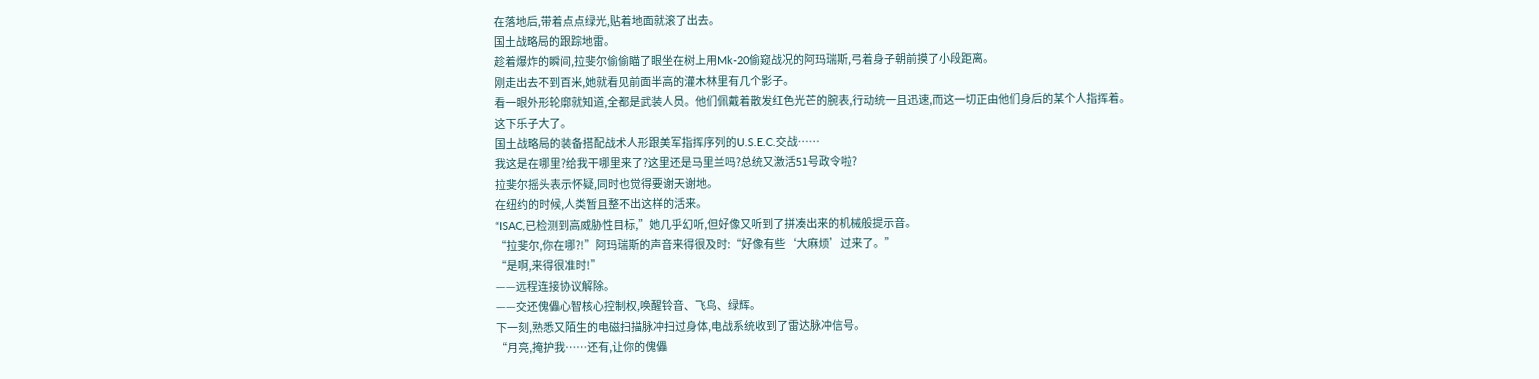在落地后,带着点点绿光,贴着地面就滚了出去。
国土战略局的跟踪地雷。
趁着爆炸的瞬间,拉斐尔偷偷瞄了眼坐在树上用Mk-20偷窥战况的阿玛瑞斯,弓着身子朝前摸了小段距离。
刚走出去不到百米,她就看见前面半高的灌木林里有几个影子。
看一眼外形轮廓就知道,全都是武装人员。他们佩戴着散发红色光芒的腕表,行动统一且迅速,而这一切正由他们身后的某个人指挥着。
这下乐子大了。
国土战略局的装备搭配战术人形跟美军指挥序列的U.S.E.C.交战……
我这是在哪里?给我干哪里来了?这里还是马里兰吗?总统又激活51号政令啦?
拉斐尔摇头表示怀疑,同时也觉得要谢天谢地。
在纽约的时候,人类暂且整不出这样的活来。
“ISAC,已检测到高威胁性目标,”她几乎幻听,但好像又听到了拼凑出来的机械般提示音。
“拉斐尔,你在哪?!”阿玛瑞斯的声音来得很及时:“好像有些‘大麻烦’过来了。”
“是啊,来得很准时!”
——远程连接协议解除。
——交还傀儡心智核心控制权,唤醒铃音、飞鸟、绿辉。
下一刻,熟悉又陌生的电磁扫描脉冲扫过身体,电战系统收到了雷达脉冲信号。
“月亮,掩护我……还有,让你的傀儡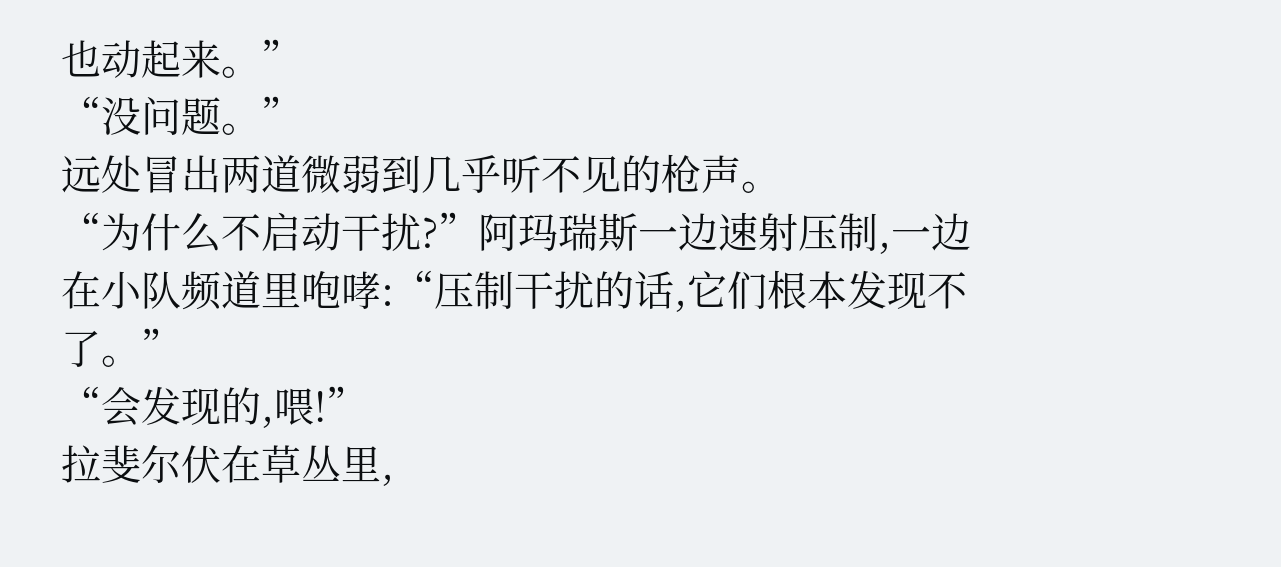也动起来。”
“没问题。”
远处冒出两道微弱到几乎听不见的枪声。
“为什么不启动干扰?”阿玛瑞斯一边速射压制,一边在小队频道里咆哮:“压制干扰的话,它们根本发现不了。”
“会发现的,喂!”
拉斐尔伏在草丛里,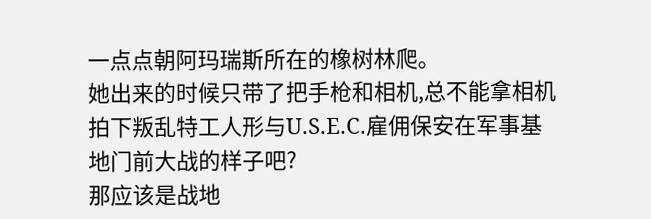一点点朝阿玛瑞斯所在的橡树林爬。
她出来的时候只带了把手枪和相机,总不能拿相机拍下叛乱特工人形与U.S.E.C.雇佣保安在军事基地门前大战的样子吧?
那应该是战地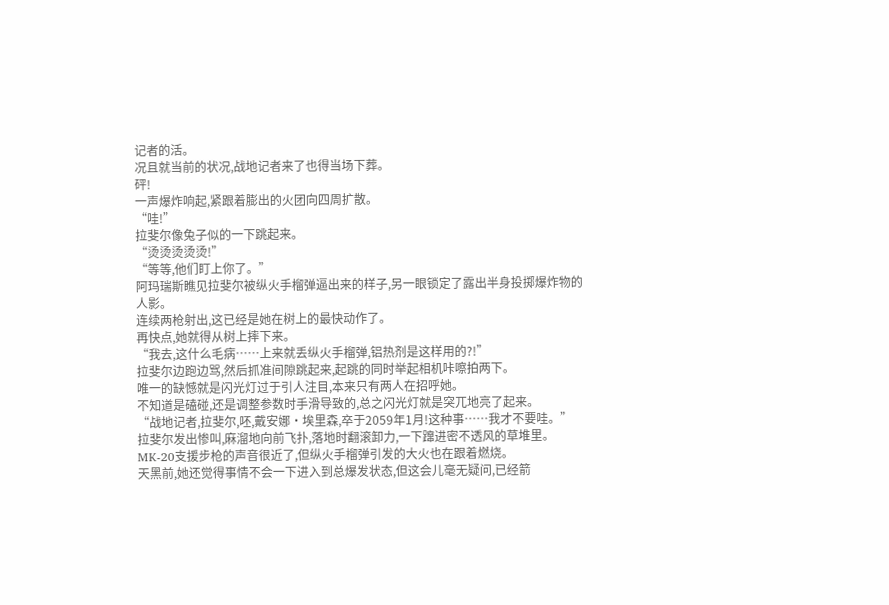记者的活。
况且就当前的状况,战地记者来了也得当场下葬。
砰!
一声爆炸响起,紧跟着膨出的火团向四周扩散。
“哇!”
拉斐尔像兔子似的一下跳起来。
“烫烫烫烫烫!”
“等等,他们盯上你了。”
阿玛瑞斯瞧见拉斐尔被纵火手榴弹逼出来的样子,另一眼锁定了露出半身投掷爆炸物的人影。
连续两枪射出,这已经是她在树上的最快动作了。
再快点,她就得从树上摔下来。
“我去,这什么毛病……上来就丢纵火手榴弹,铝热剂是这样用的?!”
拉斐尔边跑边骂,然后抓准间隙跳起来,起跳的同时举起相机咔嚓拍两下。
唯一的缺憾就是闪光灯过于引人注目,本来只有两人在招呼她。
不知道是磕碰,还是调整参数时手滑导致的,总之闪光灯就是突兀地亮了起来。
“战地记者,拉斐尔,呸,戴安娜·埃里森,卒于2059年1月!这种事……我才不要哇。”
拉斐尔发出惨叫,麻溜地向前飞扑,落地时翻滚卸力,一下蹿进密不透风的草堆里。
MK-20支援步枪的声音很近了,但纵火手榴弹引发的大火也在跟着燃烧。
天黑前,她还觉得事情不会一下进入到总爆发状态,但这会儿毫无疑问,已经箭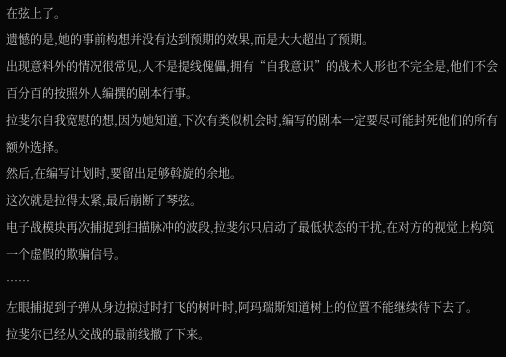在弦上了。
遗憾的是,她的事前构想并没有达到预期的效果,而是大大超出了预期。
出现意料外的情况很常见,人不是提线傀儡,拥有“自我意识”的战术人形也不完全是,他们不会百分百的按照外人编撰的剧本行事。
拉斐尔自我宽慰的想,因为她知道,下次有类似机会时,编写的剧本一定要尽可能封死他们的所有额外选择。
然后,在编写计划时,要留出足够斡旋的余地。
这次就是拉得太紧,最后崩断了琴弦。
电子战模块再次捕捉到扫描脉冲的波段,拉斐尔只启动了最低状态的干扰,在对方的视觉上构筑一个虚假的欺骗信号。
……
左眼捕捉到子弹从身边掠过时打飞的树叶时,阿玛瑞斯知道树上的位置不能继续待下去了。
拉斐尔已经从交战的最前线撤了下来。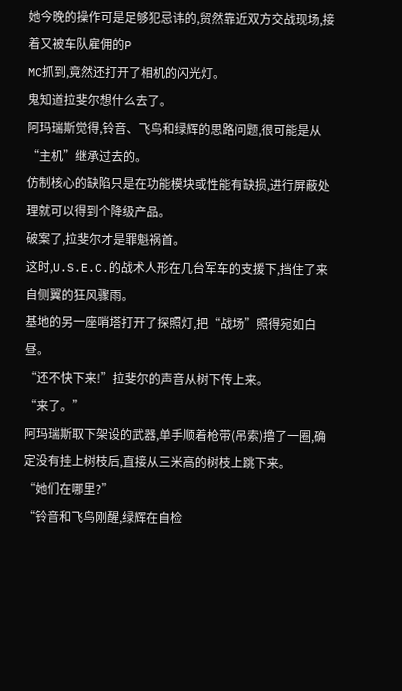她今晚的操作可是足够犯忌讳的,贸然靠近双方交战现场,接着又被车队雇佣的P
MC抓到,竟然还打开了相机的闪光灯。
鬼知道拉斐尔想什么去了。
阿玛瑞斯觉得,铃音、飞鸟和绿辉的思路问题,很可能是从“主机”继承过去的。
仿制核心的缺陷只是在功能模块或性能有缺损,进行屏蔽处理就可以得到个降级产品。
破案了,拉斐尔才是罪魁祸首。
这时,U.S.E.C.的战术人形在几台军车的支援下,挡住了来自侧翼的狂风骤雨。
基地的另一座哨塔打开了探照灯,把“战场”照得宛如白昼。
“还不快下来!”拉斐尔的声音从树下传上来。
“来了。”
阿玛瑞斯取下架设的武器,单手顺着枪带(吊索)撸了一圈,确定没有挂上树枝后,直接从三米高的树枝上跳下来。
“她们在哪里?”
“铃音和飞鸟刚醒,绿辉在自检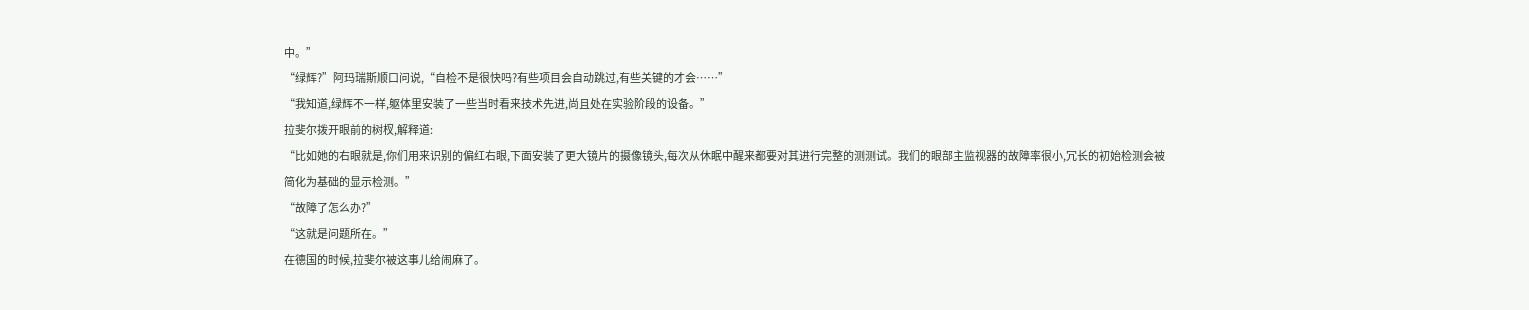中。”
“绿辉?”阿玛瑞斯顺口问说,“自检不是很快吗?有些项目会自动跳过,有些关键的才会……”
“我知道,绿辉不一样,躯体里安装了一些当时看来技术先进,尚且处在实验阶段的设备。”
拉斐尔拨开眼前的树杈,解释道:
“比如她的右眼就是,你们用来识别的偏红右眼,下面安装了更大镜片的摄像镜头,每次从休眠中醒来都要对其进行完整的测测试。我们的眼部主监视器的故障率很小,冗长的初始检测会被简化为基础的显示检测。”
“故障了怎么办?”
“这就是问题所在。”
在德国的时候,拉斐尔被这事儿给闹麻了。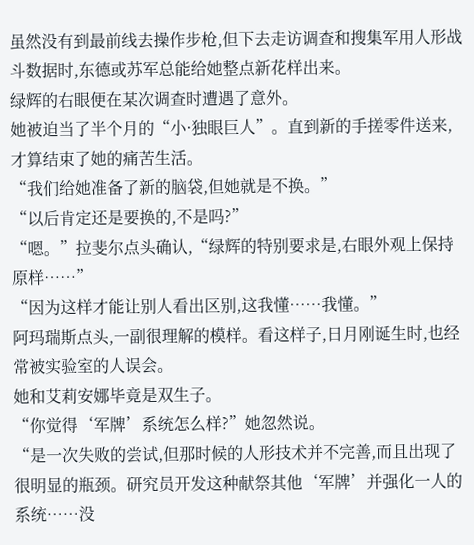虽然没有到最前线去操作步枪,但下去走访调查和搜集军用人形战斗数据时,东德或苏军总能给她整点新花样出来。
绿辉的右眼便在某次调查时遭遇了意外。
她被迫当了半个月的“小·独眼巨人”。直到新的手搓零件送来,才算结束了她的痛苦生活。
“我们给她准备了新的脑袋,但她就是不换。”
“以后肯定还是要换的,不是吗?”
“嗯。”拉斐尔点头确认,“绿辉的特别要求是,右眼外观上保持原样……”
“因为这样才能让别人看出区别,这我懂……我懂。”
阿玛瑞斯点头,一副很理解的模样。看这样子,日月刚诞生时,也经常被实验室的人误会。
她和艾莉安娜毕竟是双生子。
“你觉得‘军牌’系统怎么样?”她忽然说。
“是一次失败的尝试,但那时候的人形技术并不完善,而且出现了很明显的瓶颈。研究员开发这种献祭其他‘军牌’并强化一人的系统……没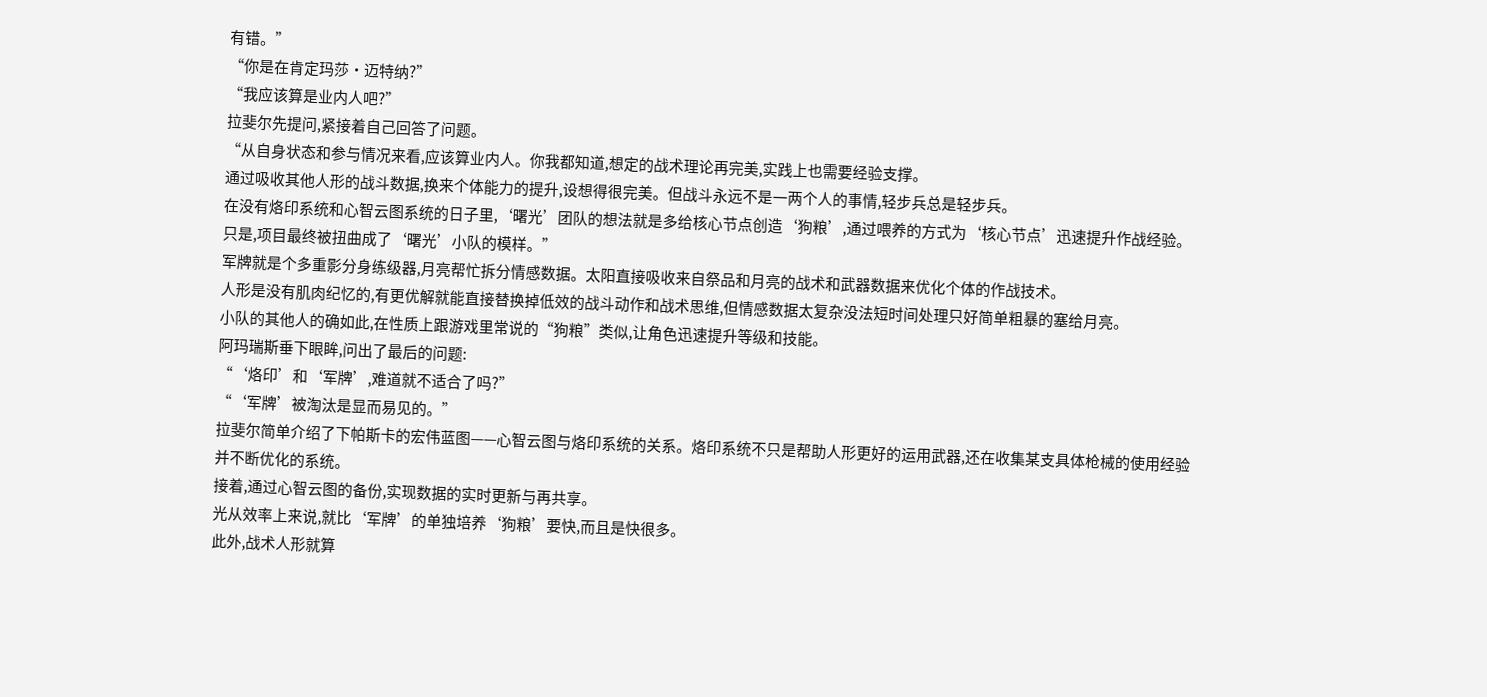有错。”
“你是在肯定玛莎·迈特纳?”
“我应该算是业内人吧?”
拉斐尔先提问,紧接着自己回答了问题。
“从自身状态和参与情况来看,应该算业内人。你我都知道,想定的战术理论再完美,实践上也需要经验支撑。
通过吸收其他人形的战斗数据,换来个体能力的提升,设想得很完美。但战斗永远不是一两个人的事情,轻步兵总是轻步兵。
在没有烙印系统和心智云图系统的日子里,‘曙光’团队的想法就是多给核心节点创造‘狗粮’,通过喂养的方式为‘核心节点’迅速提升作战经验。
只是,项目最终被扭曲成了‘曙光’小队的模样。”
军牌就是个多重影分身练级器,月亮帮忙拆分情感数据。太阳直接吸收来自祭品和月亮的战术和武器数据来优化个体的作战技术。
人形是没有肌肉纪忆的,有更优解就能直接替换掉低效的战斗动作和战术思维,但情感数据太复杂没法短时间处理只好简单粗暴的塞给月亮。
小队的其他人的确如此,在性质上跟游戏里常说的“狗粮”类似,让角色迅速提升等级和技能。
阿玛瑞斯垂下眼眸,问出了最后的问题:
“‘烙印’和‘军牌’,难道就不适合了吗?”
“‘军牌’被淘汰是显而易见的。”
拉斐尔简单介绍了下帕斯卡的宏伟蓝图——心智云图与烙印系统的关系。烙印系统不只是帮助人形更好的运用武器,还在收集某支具体枪械的使用经验并不断优化的系统。
接着,通过心智云图的备份,实现数据的实时更新与再共享。
光从效率上来说,就比‘军牌’的单独培养‘狗粮’要快,而且是快很多。
此外,战术人形就算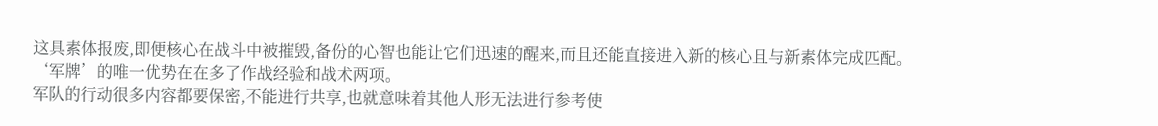这具素体报废,即便核心在战斗中被摧毁,备份的心智也能让它们迅速的醒来,而且还能直接进入新的核心且与新素体完成匹配。
‘军牌’的唯一优势在在多了作战经验和战术两项。
军队的行动很多内容都要保密,不能进行共享,也就意味着其他人形无法进行参考使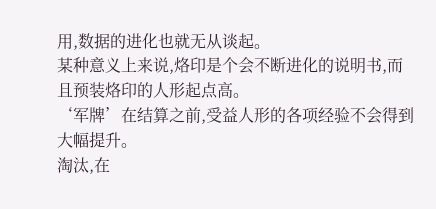用,数据的进化也就无从谈起。
某种意义上来说,烙印是个会不断进化的说明书,而且预装烙印的人形起点高。
‘军牌’在结算之前,受益人形的各项经验不会得到大幅提升。
淘汰,在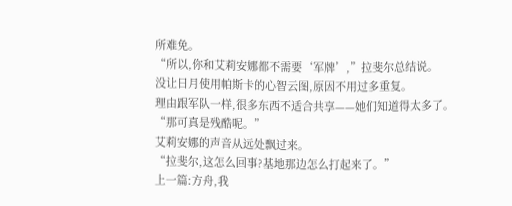所难免。
“所以,你和艾莉安娜都不需要‘军牌’,”拉斐尔总结说。
没让日月使用帕斯卡的心智云图,原因不用过多重复。
理由跟军队一样,很多东西不适合共享——她们知道得太多了。
“那可真是残酷呢。”
艾莉安娜的声音从远处飘过来。
“拉斐尔,这怎么回事?基地那边怎么打起来了。”
上一篇:方舟,我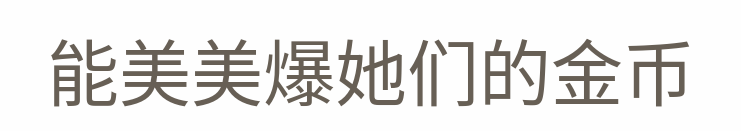能美美爆她们的金币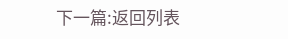下一篇:返回列表